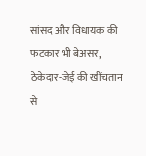सांसद और विधायक की फटकार भी बेअसर, ठेकेदार-जेई की खींचतान से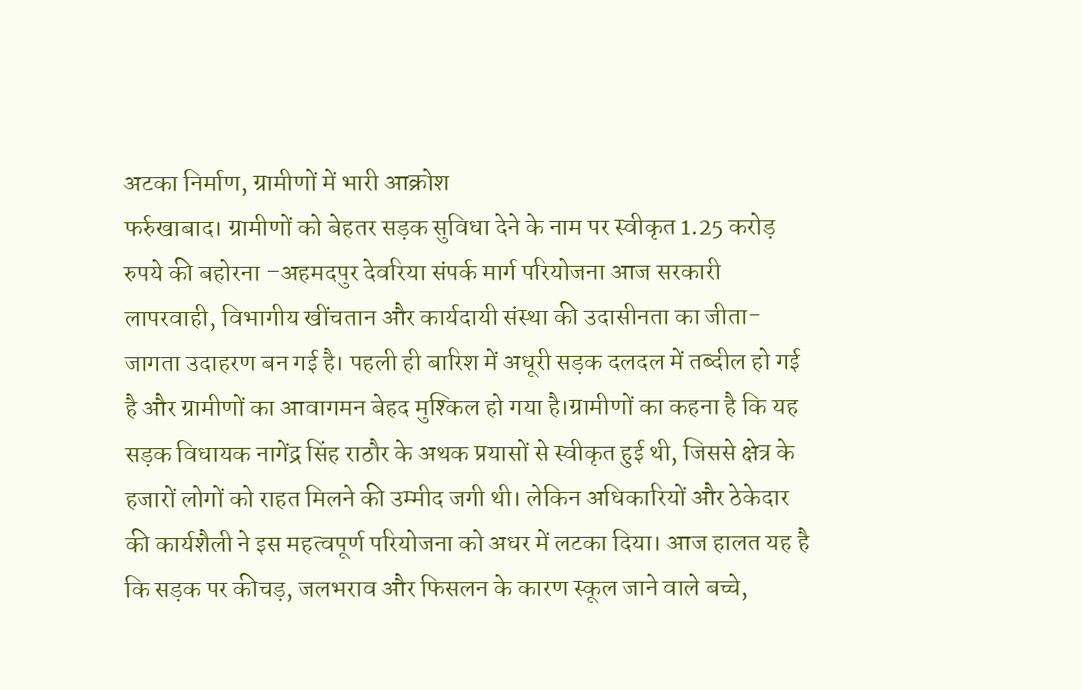अटका निर्माण, ग्रामीणों में भारी आक्रोश
फर्रुखाबाद। ग्रामीणों को बेहतर सड़क सुविधा देने के नाम पर स्वीकृत 1.25 करोड़ रुपये की बहोरना –अहमदपुर देवरिया संपर्क मार्ग परियोजना आज सरकारी लापरवाही, विभागीय खींचतान और कार्यदायी संस्था की उदासीनता का जीता-जागता उदाहरण बन गई है। पहली ही बारिश में अधूरी सड़क दलदल में तब्दील हो गई है और ग्रामीणों का आवागमन बेहद मुश्किल हो गया है।ग्रामीणों का कहना है कि यह सड़क विधायक नागेंद्र सिंह राठौर के अथक प्रयासों से स्वीकृत हुई थी, जिससे क्षेत्र के हजारों लोगों को राहत मिलने की उम्मीद जगी थी। लेकिन अधिकारियों और ठेकेदार की कार्यशैली ने इस महत्वपूर्ण परियोजना को अधर में लटका दिया। आज हालत यह है कि सड़क पर कीचड़, जलभराव और फिसलन के कारण स्कूल जाने वाले बच्चे,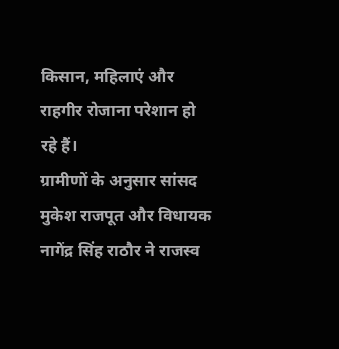किसान, महिलाएं और राहगीर रोजाना परेशान हो रहे हैं।
ग्रामीणों के अनुसार सांसद मुकेश राजपूत और विधायक नागेंद्र सिंह राठौर ने राजस्व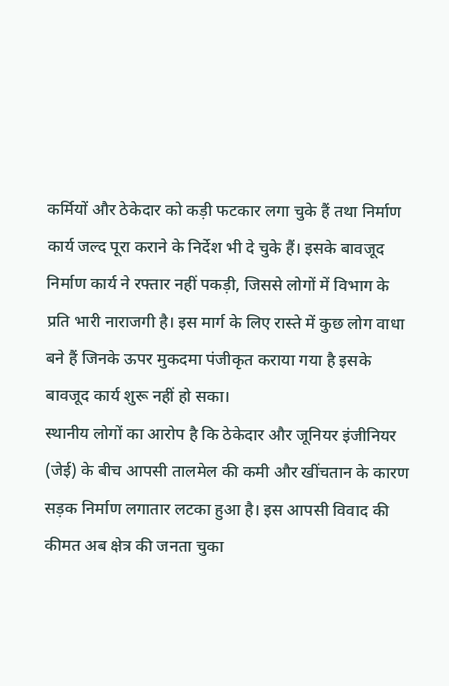कर्मियों और ठेकेदार को कड़ी फटकार लगा चुके हैं तथा निर्माण कार्य जल्द पूरा कराने के निर्देश भी दे चुके हैं। इसके बावजूद निर्माण कार्य ने रफ्तार नहीं पकड़ी, जिससे लोगों में विभाग के प्रति भारी नाराजगी है। इस मार्ग के लिए रास्ते में कुछ लोग वाधा बने हैं जिनके ऊपर मुकदमा पंजीकृत कराया गया है इसके बावजूद कार्य शुरू नहीं हो सका।
स्थानीय लोगों का आरोप है कि ठेकेदार और जूनियर इंजीनियर (जेई) के बीच आपसी तालमेल की कमी और खींचतान के कारण सड़क निर्माण लगातार लटका हुआ है। इस आपसी विवाद की कीमत अब क्षेत्र की जनता चुका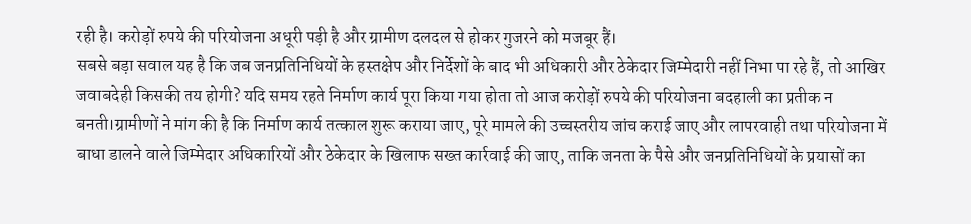रही है। करोड़ों रुपये की परियोजना अधूरी पड़ी है और ग्रामीण दलदल से होकर गुजरने को मजबूर हैं।
सबसे बड़ा सवाल यह है कि जब जनप्रतिनिधियों के हस्तक्षेप और निर्देशों के बाद भी अधिकारी और ठेकेदार जिम्मेदारी नहीं निभा पा रहे हैं, तो आखिर जवाबदेही किसकी तय होगी? यदि समय रहते निर्माण कार्य पूरा किया गया होता तो आज करोड़ों रुपये की परियोजना बदहाली का प्रतीक न बनती।ग्रामीणों ने मांग की है कि निर्माण कार्य तत्काल शुरू कराया जाए, पूरे मामले की उच्चस्तरीय जांच कराई जाए और लापरवाही तथा परियोजना में बाधा डालने वाले जिम्मेदार अधिकारियों और ठेकेदार के खिलाफ सख्त कार्रवाई की जाए, ताकि जनता के पैसे और जनप्रतिनिधियों के प्रयासों का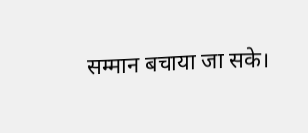सम्मान बचाया जा सके।